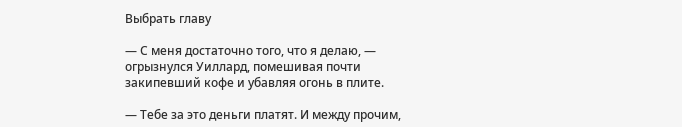Выбрать главу

— С меня достаточно того, что я делаю, — огрызнулся Уиллард, помешивая почти закипевший кофе и убавляя огонь в плите.

— Тебе за это деньги платят. И между прочим,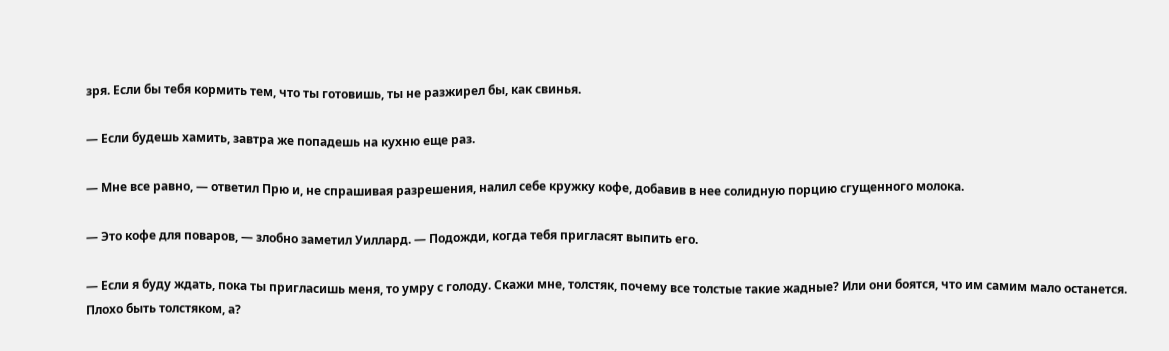зря. Если бы тебя кормить тем, что ты готовишь, ты не разжирел бы, как свинья.

— Если будешь хамить, завтра же попадешь на кухню еще раз.

— Мне все равно, — ответил Прю и, не спрашивая разрешения, налил себе кружку кофе, добавив в нее солидную порцию сгущенного молока.

— Это кофе для поваров, — злобно заметил Уиллард. — Подожди, когда тебя пригласят выпить его.

— Если я буду ждать, пока ты пригласишь меня, то умру с голоду. Скажи мне, толстяк, почему все толстые такие жадные? Или они боятся, что им самим мало останется. Плохо быть толстяком, а?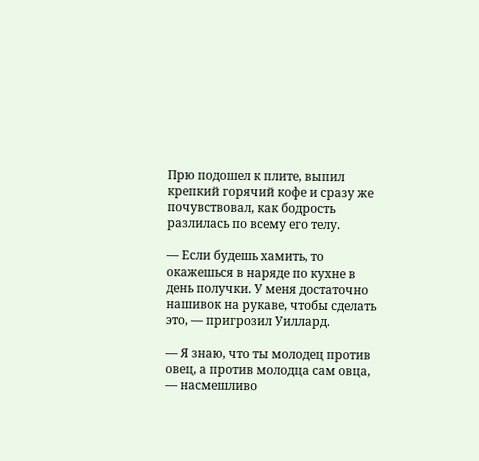Прю подошел к плите, выпил крепкий горячий кофе и сразу же почувствовал, как бодрость разлилась по всему его телу.

— Если будешь хамить, то окажешься в наряде по кухне в день получки. У меня достаточно нашивок на рукаве, чтобы сделать это, — пригрозил Уиллард.

— Я знаю, что ты молодец против овец, а против молодца сам овца, — насмешливо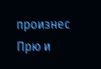произнес Прю и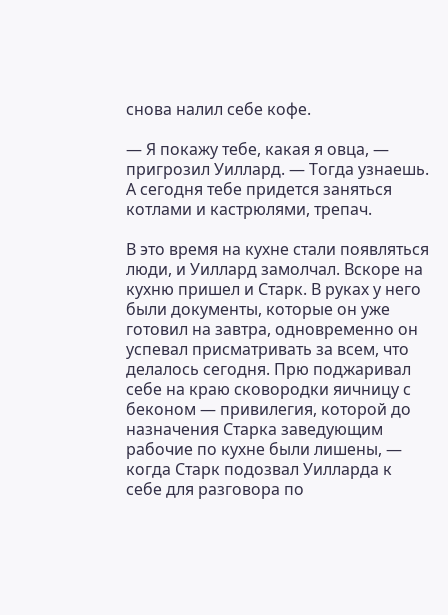снова налил себе кофе.

— Я покажу тебе, какая я овца, — пригрозил Уиллард. — Тогда узнаешь. А сегодня тебе придется заняться котлами и кастрюлями, трепач.

В это время на кухне стали появляться люди, и Уиллард замолчал. Вскоре на кухню пришел и Старк. В руках у него были документы, которые он уже готовил на завтра, одновременно он успевал присматривать за всем, что делалось сегодня. Прю поджаривал себе на краю сковородки яичницу с беконом — привилегия, которой до назначения Старка заведующим рабочие по кухне были лишены, — когда Старк подозвал Уилларда к себе для разговора по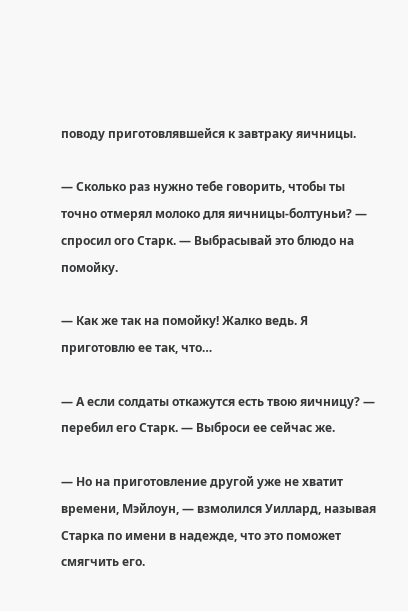поводу приготовлявшейся к завтраку яичницы.

— Сколько раз нужно тебе говорить, чтобы ты точно отмерял молоко для яичницы-болтуньи? — спросил ого Старк. — Выбрасывай это блюдо на помойку.

— Как же так на помойку! Жалко ведь. Я приготовлю ее так, что…

— А если солдаты откажутся есть твою яичницу? — перебил его Старк. — Выброси ее сейчас же.

— Но на приготовление другой уже не хватит времени, Мэйлоун, — взмолился Уиллард, называя Старка по имени в надежде, что это поможет смягчить его.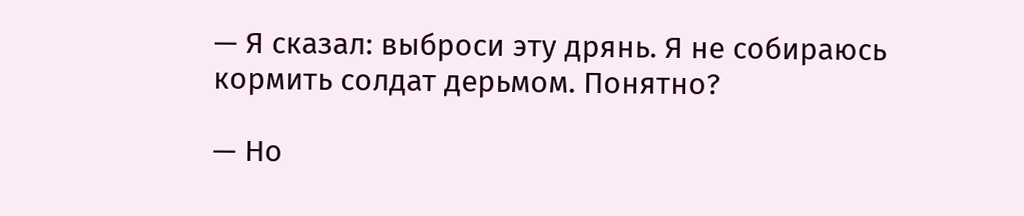— Я сказал: выброси эту дрянь. Я не собираюсь кормить солдат дерьмом. Понятно?

— Но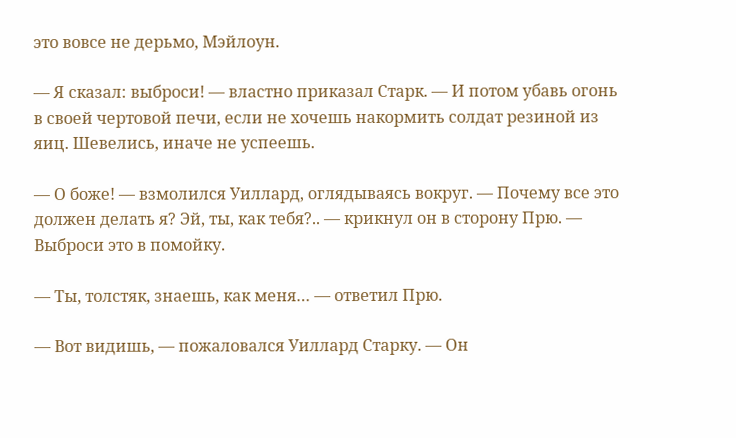это вовсе не дерьмо, Мэйлоун.

— Я сказал: выброси! — властно приказал Старк. — И потом убавь огонь в своей чертовой печи, если не хочешь накормить солдат резиной из яиц. Шевелись, иначе не успеешь.

— О боже! — взмолился Уиллард, оглядываясь вокруг. — Почему все это должен делать я? Эй, ты, как тебя?.. — крикнул он в сторону Прю. — Выброси это в помойку.

— Ты, толстяк, знаешь, как меня… — ответил Прю.

— Вот видишь, — пожаловался Уиллард Старку. — Он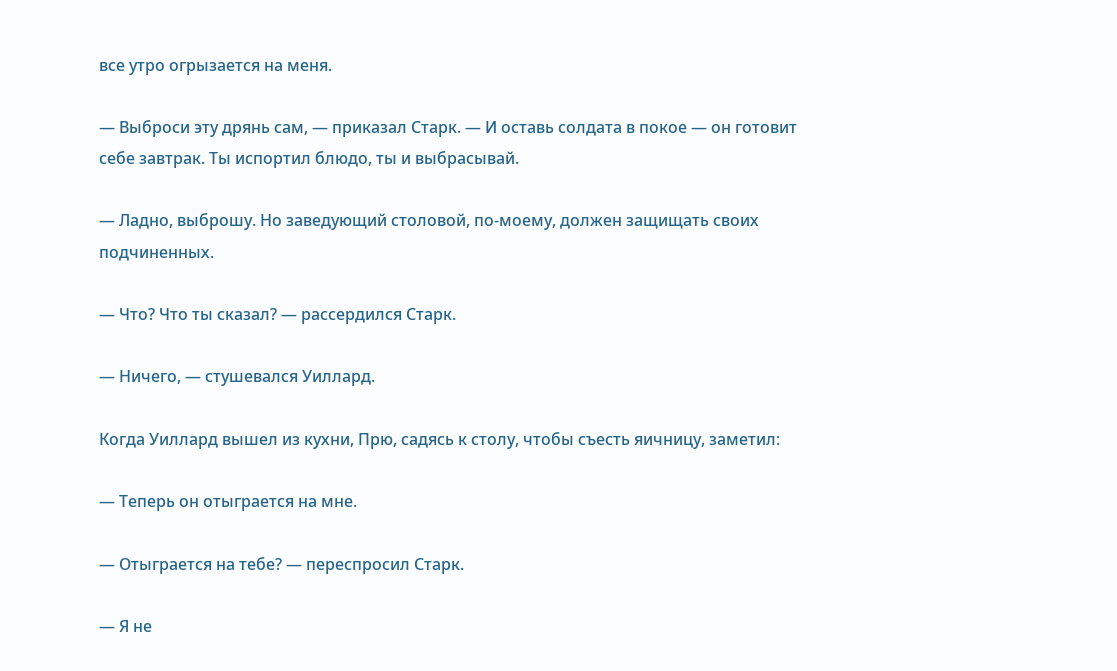все утро огрызается на меня.

— Выброси эту дрянь сам, — приказал Старк. — И оставь солдата в покое — он готовит себе завтрак. Ты испортил блюдо, ты и выбрасывай.

— Ладно, выброшу. Но заведующий столовой, по-моему, должен защищать своих подчиненных.

— Что? Что ты сказал? — рассердился Старк.

— Ничего, — стушевался Уиллард.

Когда Уиллард вышел из кухни, Прю, садясь к столу, чтобы съесть яичницу, заметил:

— Теперь он отыграется на мне.

— Отыграется на тебе? — переспросил Старк.

— Я не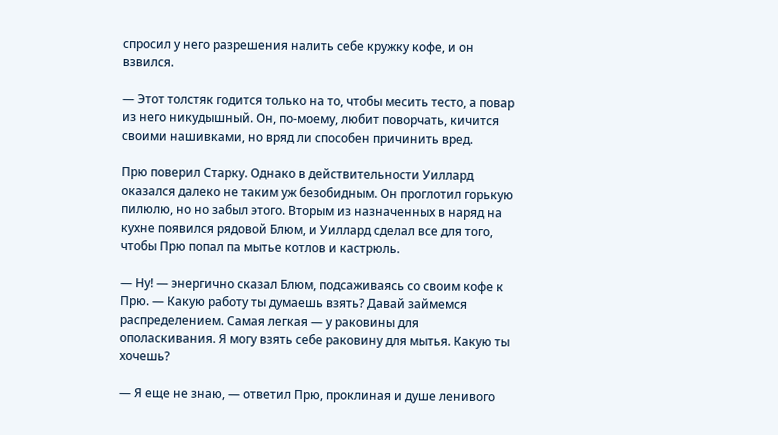спросил у него разрешения налить себе кружку кофе, и он взвился.

— Этот толстяк годится только на то, чтобы месить тесто, а повар из него никудышный. Он, по-моему, любит поворчать, кичится своими нашивками, но вряд ли способен причинить вред.

Прю поверил Старку. Однако в действительности Уиллард оказался далеко не таким уж безобидным. Он проглотил горькую пилюлю, но но забыл этого. Вторым из назначенных в наряд на кухне появился рядовой Блюм, и Уиллард сделал все для того, чтобы Прю попал па мытье котлов и кастрюль.

— Ну! — энергично сказал Блюм, подсаживаясь со своим кофе к Прю. — Какую работу ты думаешь взять? Давай займемся распределением. Самая легкая — у раковины для ополаскивания. Я могу взять себе раковину для мытья. Какую ты хочешь?

— Я еще не знаю, — ответил Прю, проклиная и душе ленивого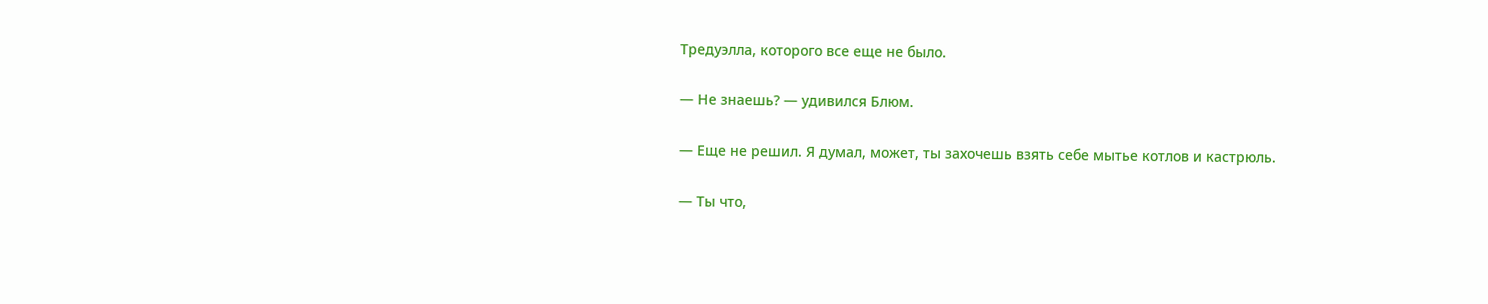Тредуэлла, которого все еще не было.

— Не знаешь? — удивился Блюм.

— Еще не решил. Я думал, может, ты захочешь взять себе мытье котлов и кастрюль.

— Ты что,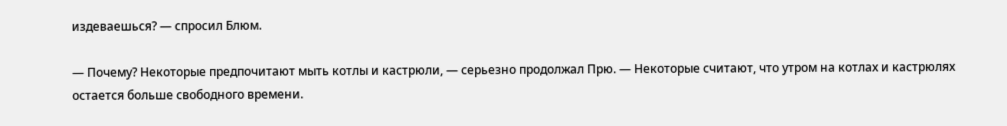издеваешься? — спросил Блюм.

— Почему? Некоторые предпочитают мыть котлы и кастрюли, — серьезно продолжал Прю. — Некоторые считают, что утром на котлах и кастрюлях остается больше свободного времени.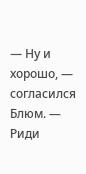— Ну и хорошо, — согласился Блюм. — Риди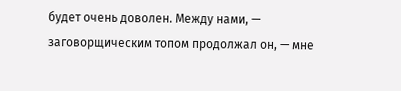будет очень доволен. Между нами, — заговорщическим топом продолжал он, — мне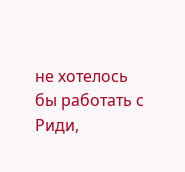не хотелось бы работать с Риди,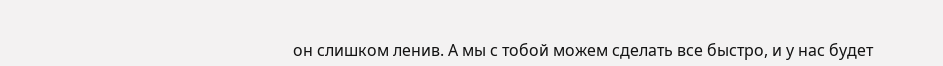он слишком ленив. А мы с тобой можем сделать все быстро, и у нас будет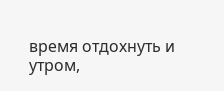время отдохнуть и утром,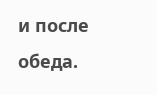и после обеда.